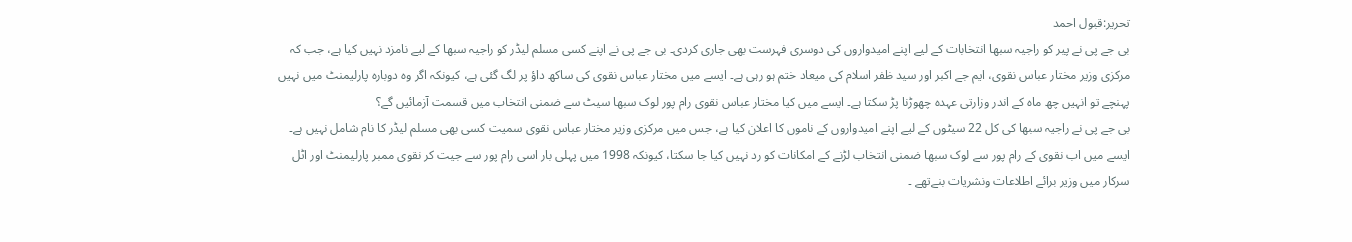تحریر:قبول احمد
بی جے پی نے پیر کو راجیہ سبھا انتخابات کے لیے اپنے امیدواروں کی دوسری فہرست بھی جاری کردی۔ بی جے پی نے اپنے کسی مسلم لیڈر کو راجیہ سبھا کے لیے نامزد نہیں کیا ہے، جب کہ مرکزی وزیر مختار عباس نقوی، ایم جے اکبر اور سید ظفر اسلام کی میعاد ختم ہو رہی ہے۔ ایسے میں مختار عباس نقوی کی ساکھ داؤ پر لگ گئی ہے، کیونکہ اگر وہ دوبارہ پارلیمنٹ میں نہیں پہنچے تو انہیں چھ ماہ کے اندر وزارتی عہدہ چھوڑنا پڑ سکتا ہے۔ ایسے میں کیا مختار عباس نقوی رام پور لوک سبھا سیٹ سے ضمنی انتخاب میں قسمت آزمائیں گے؟
بی جے پی نے راجیہ سبھا کی کل 22 سیٹوں کے لیے اپنے امیدواروں کے ناموں کا اعلان کیا ہے، جس میں مرکزی وزیر مختار عباس نقوی سمیت کسی بھی مسلم لیڈر کا نام شامل نہیں ہے۔ ایسے میں اب نقوی کے رام پور سے لوک سبھا ضمنی انتخاب لڑنے کے امکانات کو رد نہیں کیا جا سکتا، کیونکہ 1998 میں پہلی بار اسی رام پور سے جیت کر نقوی ممبر پارلیمنٹ اور اٹل سرکار میں وزیر برائے اطلاعات ونشریات بنےتھے ۔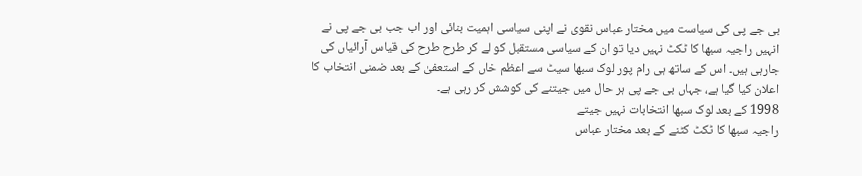بی جے پی کی سیاست میں مختار عباس نقوی نے اپنی سیاسی اہمیت بنائی اور اب جب بی جے پی نے انہیں راجیہ سبھا کا ٹکٹ نہیں دیا تو ان کے سیاسی مستقبل کو لے کر طرح طرح کی قیاس آرائیاں کی جارہی ہیں۔ اس کے ساتھ ہی رام پور لوک سبھا سیٹ سے اعظم خاں کے استعفیٰ کے بعد ضمنی انتخاب کا اعلان کیا گیا ہے، جہاں بی جے پی ہر حال میں جیتنے کی کوشش کر رہی ہے۔
1998 کے بعد لوک سبھا انتخابات نہیں جیتے
راجیہ سبھا کا ٹکٹ کٹنے کے بعد مختار عباس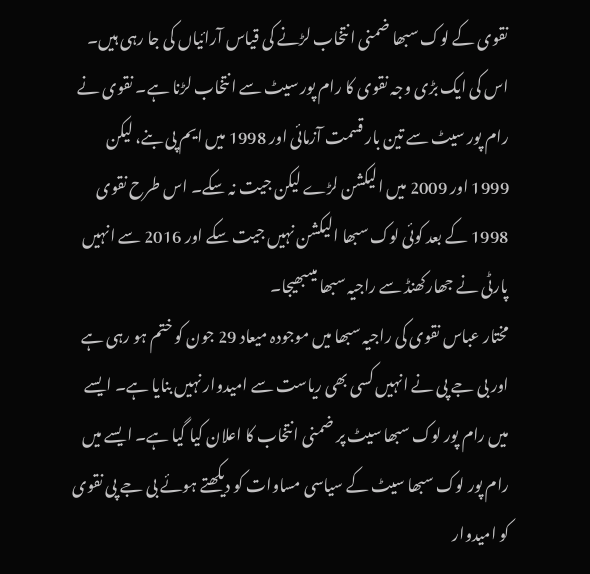نقوی کے لوک سبھا ضمنی انتخاب لڑنے کی قیاس آرائیاں کی جا رہی ہیں۔ اس کی ایک بڑی وجہ نقوی کا رام پور سیٹ سے انتخاب لڑنا ہے۔ نقوی نے رام پور سیٹ سے تین بار قسمت آزمائی اور 1998 میں ایم پی بنے، لیکن 1999 اور 2009 میں الیکشن لڑے لیکن جیت نہ سکے۔ اس طرح نقوی 1998 کے بعد کوئی لوک سبھا الیکشن نہیں جیت سکے اور 2016 سے انہیں پارٹی نے جھارکھنڈ سے راجیہ سبھا میںبھیجا۔
مختار عباس نقوی کی راجیہ سبھا میں موجودہ میعاد 29 جون کو ختم ہو رہی ہے اور بی جے پی نے انہیں کسی بھی ریاست سے امیدوار نہیں بنایا ہے۔ ایسے میں رام پور لوک سبھا سیٹ پر ضمنی انتخاب کا اعلان کیا گیا ہے۔ ایسے میں رام پور لوک سبھا سیٹ کے سیاسی مساوات کو دیکھتے ہوئے بی جے پی نقوی کو امیدوار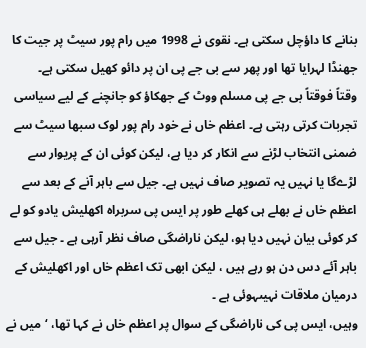بنانے کا داؤچل سکتی ہے۔ نقوی نے 1998 میں رام پور سیٹ پر جیت کا جھنڈا لہرایا تھا اور پھر سے بی جے پی ان پر دائو کھیل سکتی ہے۔
وقتاً فوقتاً بی جے پی مسلم ووٹ کے جھکاؤ کو جانچنے کے لیے سیاسی تجربات کرتی رہتی ہے۔ اعظم خاں نے خود رام پور لوک سبھا سیٹ سے ضمنی انتخاب لڑنے سے انکار کر دیا ہے، لیکن کوئی ان کے پریوار سے لڑےگا یا نہیں یہ تصویر صاف نہیں ہے۔ جیل سے باہر آنے کے بعد سے اعظم خاں نے بھلے ہی کھلے طور پر ایس پی سربراہ اکھلیش یادو کو لے کر کوئی بیان نہیں دیا ہو، لیکن ناراضگی صاف نظر آرہی ہے ۔ جیل سے باہر آئے دس دن ہو رہے ہیں ، لیکن ابھی تک اعظم خاں اور اکھلیش کے درمیان ملاقات نہیںہوئی ہے ۔
وہیں، ایس پی کی ناراضگی کے سوال پر اعظم خاں نے کہا تھا، ‘میں نے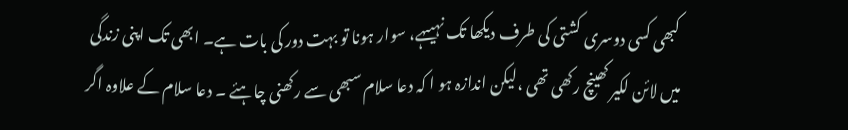کبھی کسی دوسری کشتی کی طرف دیکھا تک نہیںہے، سوار ہونا تو بہت دور کی بات ہے۔ ابھی تک اپنی زندگی میں لائن لکیر کھینچ رکھی تھی ،لیکن اندازہ ہو ا کہ دعا سلام سبھی سے رکھنی چاہئے ۔ دعا سلام کے علاوہ اگر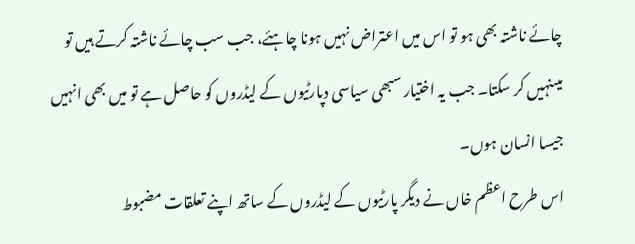چائے ناشتہ بھی ہو تو اس میں اعتراض نہیں ہونا چاہئے، جب سب چائے ناشتہ کرتے ہیں تو میںنہیں کر سکتا۔ جب یہ اختیار سبھی سیاسی دپارٹیوں کے لیڈروں کو حاصل ہے تو میں بھی انہیں جیسا انسان ہوں۔
اس طرح اعظم خاں نے دیگر پارٹیوں کے لیڈروں کے ساتھ اپنے تعلقات مضبوط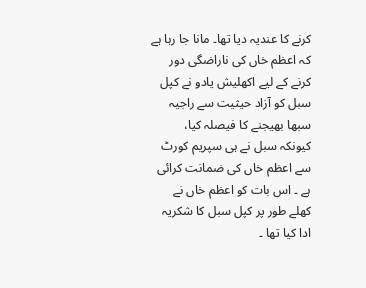کرنے کا عندیہ دیا تھا۔ مانا جا رہا ہے کہ اعظم خاں کی ناراضگی دور کرنے کے لیے اکھلیش یادو نے کپل سبل کو آزاد حیثیت سے راجیہ سبھا بھیجنے کا فیصلہ کیا، کیونکہ سبل نے ہی سپریم کورٹ سے اعظم خاں کی ضمانت کرائی ہے ۔ اس بات کو اعظم خاں نے کھلے طور پر کپل سبل کا شکریہ ادا کیا تھا ۔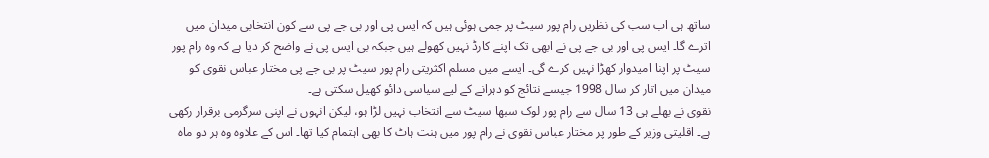ساتھ ہی اب سب کی نظریں رام پور سیٹ پر جمی ہوئی ہیں کہ ایس پی اور بی جے پی سے کون انتخابی میدان میں اترے گا۔ ایس پی اور بی جے پی نے ابھی تک اپنے کارڈ نہیں کھولے ہیں جبکہ بی ایس پی نے واضح کر دیا ہے کہ وہ رام پور سیٹ پر اپنا امیدوار کھڑا نہیں کرے گی۔ ایسے میں مسلم اکثریتی رام پور سیٹ پر بی جے پی مختار عباس نقوی کو میدان میں اتار کر سال 1998 جیسے نتائج کو دہرانے کے لیے سیاسی دائو کھیل سکتی ہے۔
نقوی نے بھلے ہی 13 سال سے رام پور لوک سبھا سیٹ سے انتخاب نہیں لڑا ہو، لیکن انہوں نے اپنی سرگرمی برقرار رکھی ہے۔ اقلیتی وزیر کے طور پر مختار عباس نقوی نے رام پور میں ہنت ہاٹ کا بھی اہتمام کیا تھا۔ اس کے علاوہ وہ ہر دو ماہ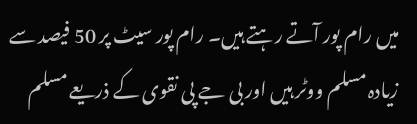میں رام پور آتے رہتے ہیں۔ رام پور سیٹ پر 50 فیصد سے زیادہ مسلم ووٹر ہیں اور بی جے پی نقوی کے ذریعے مسلم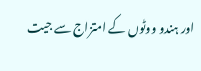اور ہندو ووٹوں کے امتزاج سے جیت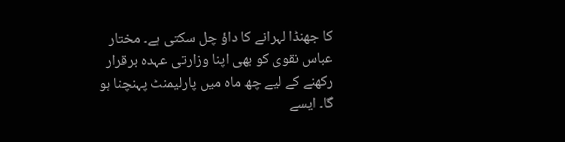کا جھنڈا لہرانے کا داؤ چل سکتی ہے۔ مختار عباس نقوی کو بھی اپنا وزارتی عہدہ برقرار رکھنے کے لیے چھ ماہ میں پارلیمنٹ پہنچنا ہو گا۔ ایسے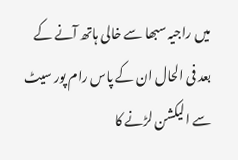میں راجیہ سبھا سے خالی ہاتھ آنے کے بعد فی الحال ان کے پاس رام پور سیٹ سے الیکشن لڑنے کا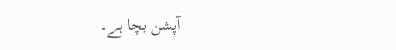آپشن بچا ہے۔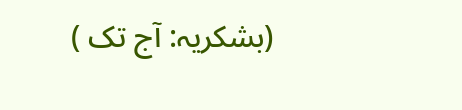(بشکریہ: آج تک )